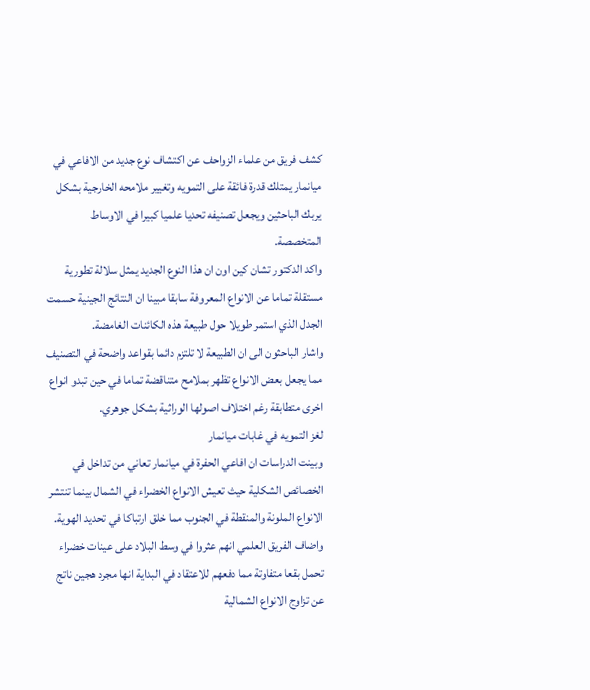كشف فريق من علماء الزواحف عن اكتشاف نوع جديد من الافاعي في ميانمار يمتلك قدرة فائقة على التمويه وتغيير ملامحه الخارجية بشكل يربك الباحثين ويجعل تصنيفه تحديا علميا كبيرا في الاوساط المتخصصة.
واكد الدكتور تشان كين اون ان هذا النوع الجديد يمثل سلالة تطورية مستقلة تماما عن الانواع المعروفة سابقا مبينا ان النتائج الجينية حسمت الجدل الذي استمر طويلا حول طبيعة هذه الكائنات الغامضة.
واشار الباحثون الى ان الطبيعة لا تلتزم دائما بقواعد واضحة في التصنيف مما يجعل بعض الانواع تظهر بملامح متناقضة تماما في حين تبدو انواع اخرى متطابقة رغم اختلاف اصولها الوراثية بشكل جوهري.
لغز التمويه في غابات ميانمار
وبينت الدراسات ان افاعي الحفرة في ميانمار تعاني من تداخل في الخصائص الشكلية حيث تعيش الانواع الخضراء في الشمال بينما تنتشر الانواع الملونة والمنقطة في الجنوب مما خلق ارتباكا في تحديد الهوية.
واضاف الفريق العلمي انهم عثروا في وسط البلاد على عينات خضراء تحمل بقعا متفاوتة مما دفعهم للاعتقاد في البداية انها مجرد هجين ناتج عن تزاوج الانواع الشمالية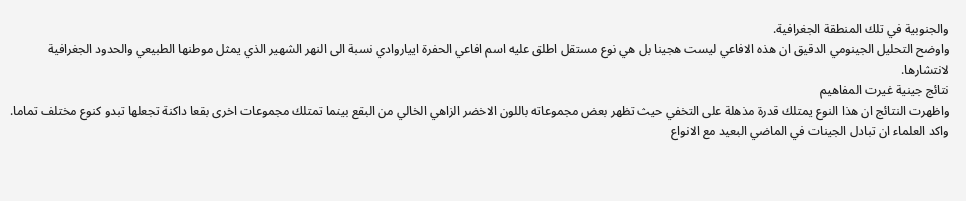والجنوبية في تلك المنطقة الجغرافية.
واوضح التحليل الجينومي الدقيق ان هذه الافاعي ليست هجينا بل هي نوع مستقل اطلق عليه اسم افاعي الحفرة ايياروادي نسبة الى النهر الشهير الذي يمثل موطنها الطبيعي والحدود الجغرافية لانتشارها.
نتائج جينية غيرت المفاهيم
واظهرت النتائج ان هذا النوع يمتلك قدرة مذهلة على التخفي حيث تظهر بعض مجموعاته باللون الاخضر الزاهي الخالي من البقع بينما تمتلك مجموعات اخرى بقعا داكنة تجعلها تبدو كنوع مختلف تماما.
واكد العلماء ان تبادل الجينات في الماضي البعيد مع الانواع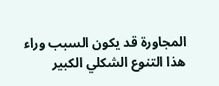المجاورة قد يكون السبب وراء هذا التنوع الشكلي الكبير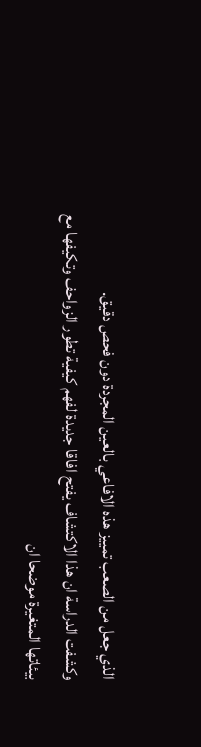الذي جعل من الصعب تمييز هذه الافاعي بالعين المجردة دون فحص دقيق.
وكشفت الدراسة ان هذا الاكتشاف يفتح افاقا جديدة لفهم كيفية تطور الزواحف وتكيفها مع بيئاتها المتغيرة موضحا ان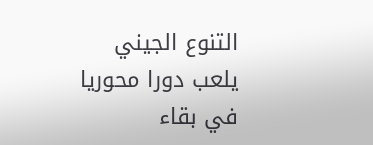التنوع الجيني يلعب دورا محوريا في بقاء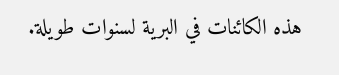هذه الكائنات في البرية لسنوات طويلة.